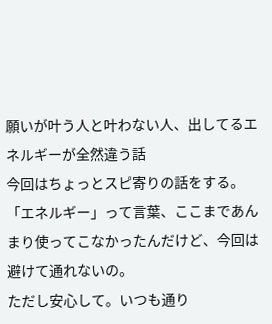願いが叶う人と叶わない人、出してるエネルギーが全然違う話
今回はちょっとスピ寄りの話をする。
「エネルギー」って言葉、ここまであんまり使ってこなかったんだけど、今回は避けて通れないの。
ただし安心して。いつも通り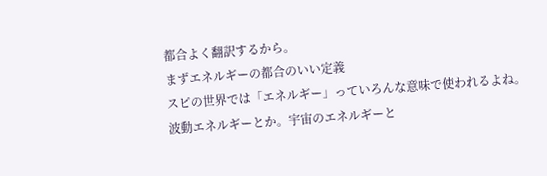都合よく翻訳するから。
まずエネルギーの都合のいい定義
スピの世界では「エネルギー」っていろんな意味で使われるよね。
波動エネルギーとか。宇宙のエネルギーと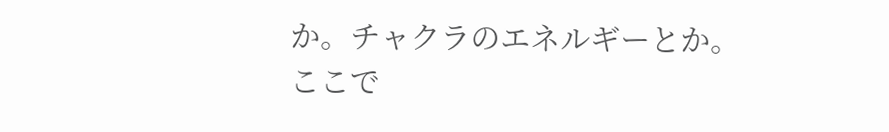か。チャクラのエネルギーとか。
ここで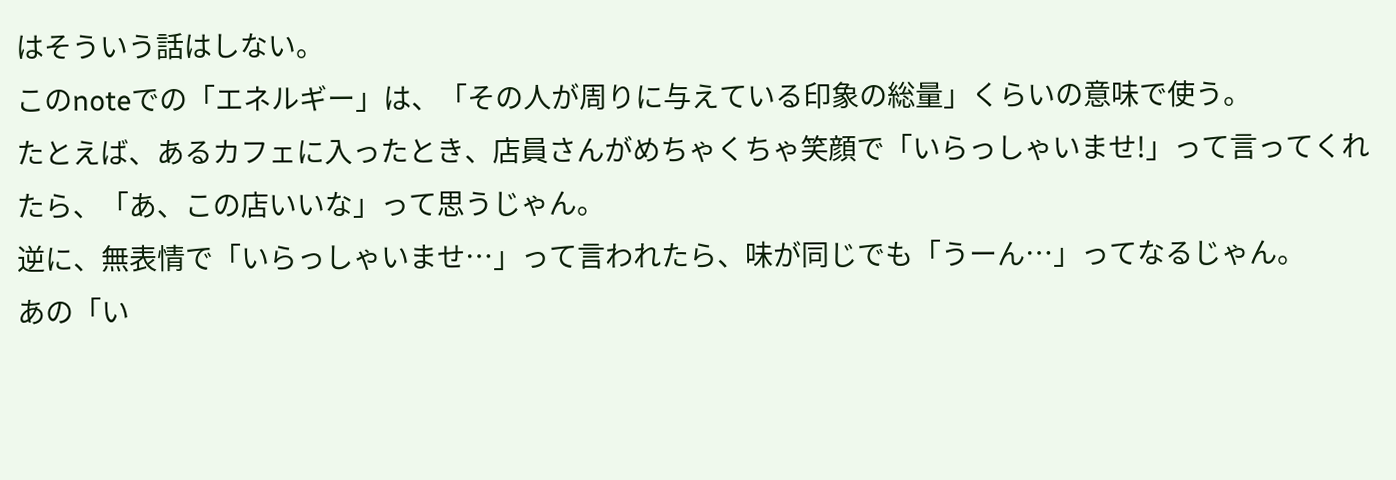はそういう話はしない。
このnoteでの「エネルギー」は、「その人が周りに与えている印象の総量」くらいの意味で使う。
たとえば、あるカフェに入ったとき、店員さんがめちゃくちゃ笑顔で「いらっしゃいませ!」って言ってくれたら、「あ、この店いいな」って思うじゃん。
逆に、無表情で「いらっしゃいませ…」って言われたら、味が同じでも「うーん…」ってなるじゃん。
あの「い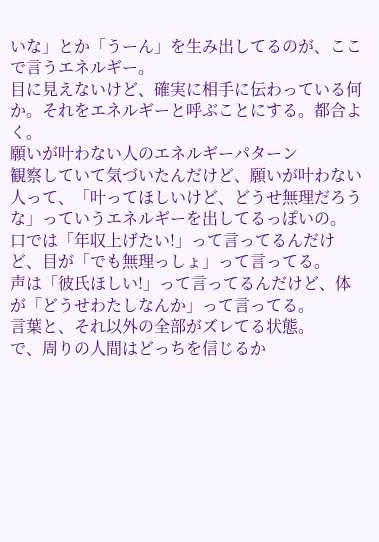いな」とか「うーん」を生み出してるのが、ここで言うエネルギー。
目に見えないけど、確実に相手に伝わっている何か。それをエネルギーと呼ぶことにする。都合よく。
願いが叶わない人のエネルギーパターン
観察していて気づいたんだけど、願いが叶わない人って、「叶ってほしいけど、どうせ無理だろうな」っていうエネルギーを出してるっぽいの。
口では「年収上げたい!」って言ってるんだけど、目が「でも無理っしょ」って言ってる。
声は「彼氏ほしい!」って言ってるんだけど、体が「どうせわたしなんか」って言ってる。
言葉と、それ以外の全部がズレてる状態。
で、周りの人間はどっちを信じるか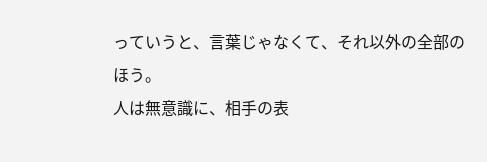っていうと、言葉じゃなくて、それ以外の全部のほう。
人は無意識に、相手の表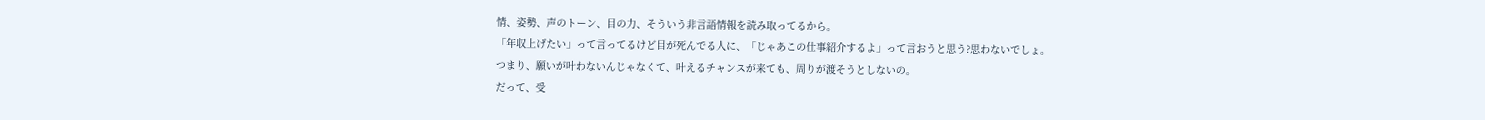情、姿勢、声のトーン、目の力、そういう非言語情報を読み取ってるから。
「年収上げたい」って言ってるけど目が死んでる人に、「じゃあこの仕事紹介するよ」って言おうと思う?思わないでしょ。
つまり、願いが叶わないんじゃなくて、叶えるチャンスが来ても、周りが渡そうとしないの。
だって、受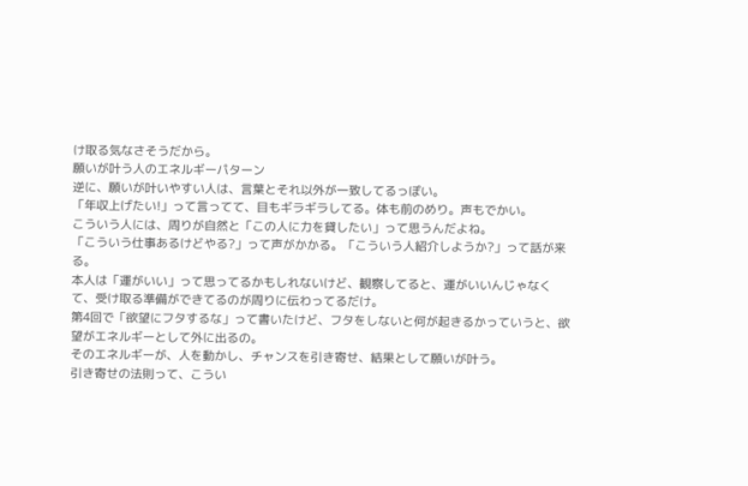け取る気なさそうだから。
願いが叶う人のエネルギーパターン
逆に、願いが叶いやすい人は、言葉とそれ以外が一致してるっぽい。
「年収上げたい!」って言ってて、目もギラギラしてる。体も前のめり。声もでかい。
こういう人には、周りが自然と「この人に力を貸したい」って思うんだよね。
「こういう仕事あるけどやる?」って声がかかる。「こういう人紹介しようか?」って話が来る。
本人は「運がいい」って思ってるかもしれないけど、観察してると、運がいいんじゃなくて、受け取る準備ができてるのが周りに伝わってるだけ。
第4回で「欲望にフタするな」って書いたけど、フタをしないと何が起きるかっていうと、欲望がエネルギーとして外に出るの。
そのエネルギーが、人を動かし、チャンスを引き寄せ、結果として願いが叶う。
引き寄せの法則って、こうい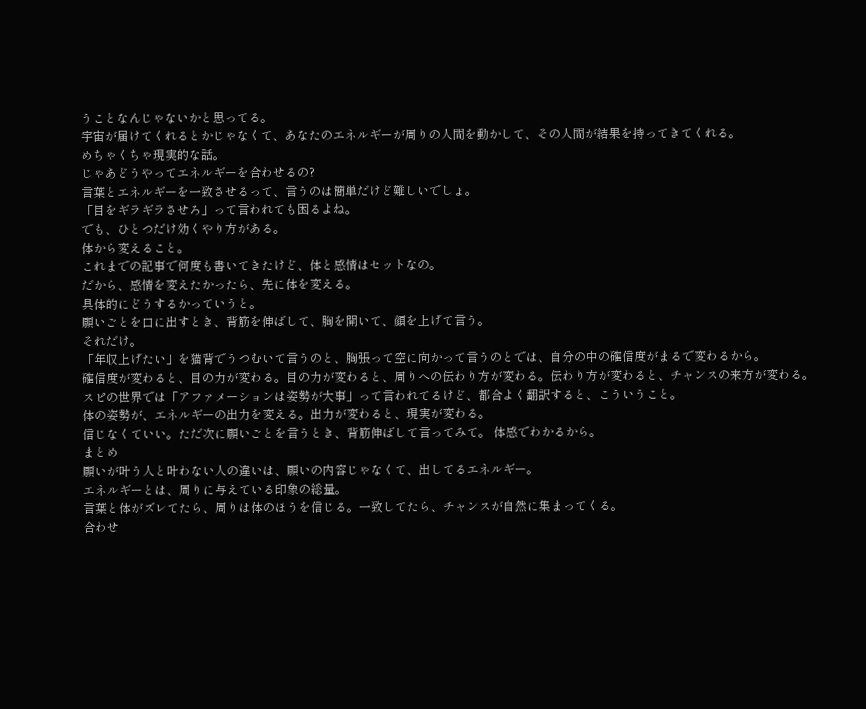うことなんじゃないかと思ってる。
宇宙が届けてくれるとかじゃなくて、あなたのエネルギーが周りの人間を動かして、その人間が結果を持ってきてくれる。
めちゃくちゃ現実的な話。
じゃあどうやってエネルギーを合わせるの?
言葉とエネルギーを一致させるって、言うのは簡単だけど難しいでしょ。
「目をギラギラさせろ」って言われても困るよね。
でも、ひとつだけ効くやり方がある。
体から変えること。
これまでの記事で何度も書いてきたけど、体と感情はセットなの。
だから、感情を変えたかったら、先に体を変える。
具体的にどうするかっていうと。
願いごとを口に出すとき、背筋を伸ばして、胸を開いて、顔を上げて言う。
それだけ。
「年収上げたい」を猫背でうつむいて言うのと、胸張って空に向かって言うのとでは、自分の中の確信度がまるで変わるから。
確信度が変わると、目の力が変わる。目の力が変わると、周りへの伝わり方が変わる。伝わり方が変わると、チャンスの来方が変わる。
スピの世界では「アファメーションは姿勢が大事」って言われてるけど、都合よく翻訳すると、こういうこと。
体の姿勢が、エネルギーの出力を変える。出力が変わると、現実が変わる。
信じなくていい。ただ次に願いごとを言うとき、背筋伸ばして言ってみて。 体感でわかるから。
まとめ
願いが叶う人と叶わない人の違いは、願いの内容じゃなくて、出してるエネルギー。
エネルギーとは、周りに与えている印象の総量。
言葉と体がズレてたら、周りは体のほうを信じる。一致してたら、チャンスが自然に集まってくる。
合わせ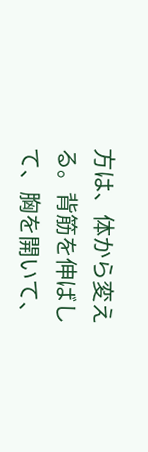方は、体から変える。背筋を伸ばして、胸を開いて、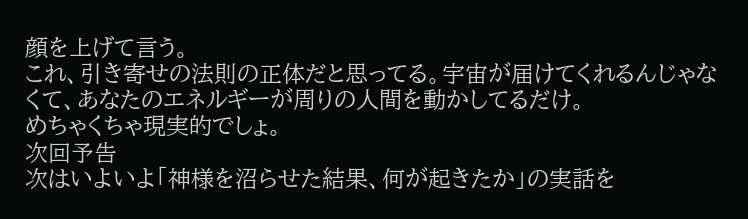顔を上げて言う。
これ、引き寄せの法則の正体だと思ってる。宇宙が届けてくれるんじゃなくて、あなたのエネルギーが周りの人間を動かしてるだけ。
めちゃくちゃ現実的でしょ。
次回予告
次はいよいよ「神様を沼らせた結果、何が起きたか」の実話を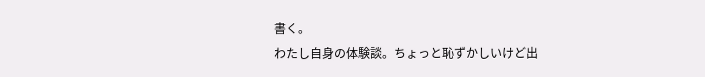書く。
わたし自身の体験談。ちょっと恥ずかしいけど出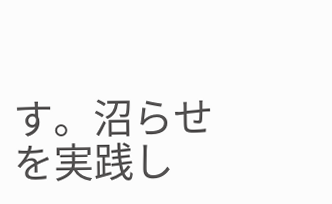す。沼らせを実践し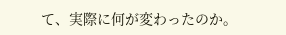て、実際に何が変わったのか。